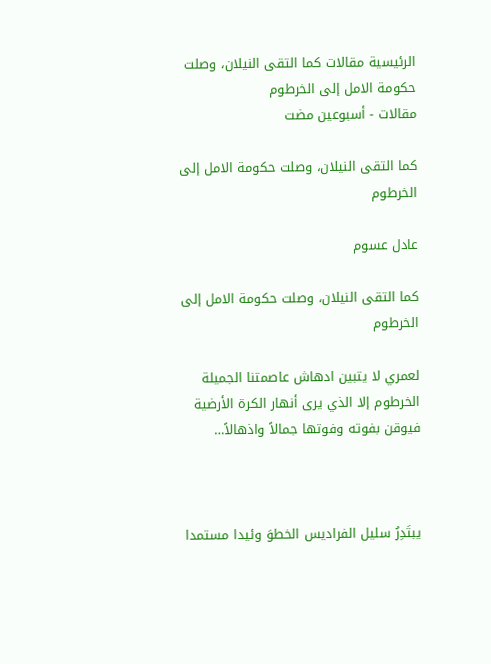الرئيسية مقالات كما التقى النيلان، وصلت حكومة الامل إلى الخرطوم
مقالات - أسبوعين مضت

كما التقى النيلان، وصلت حكومة الامل إلى الخرطوم

عادل عسوم

كما التقى النيلان، وصلت حكومة الامل إلى الخرطوم

لعمري لا يتبين ادهاش عاصمتنا الجميلة الخرطوم إلا الذي يرى أنهار الكرة الأرضية فيوقن بفوته وفوتها جمالاً واذهالاً…



يبتَدِرُ سليل الفراديس الخطوَ وئيدا مستمدا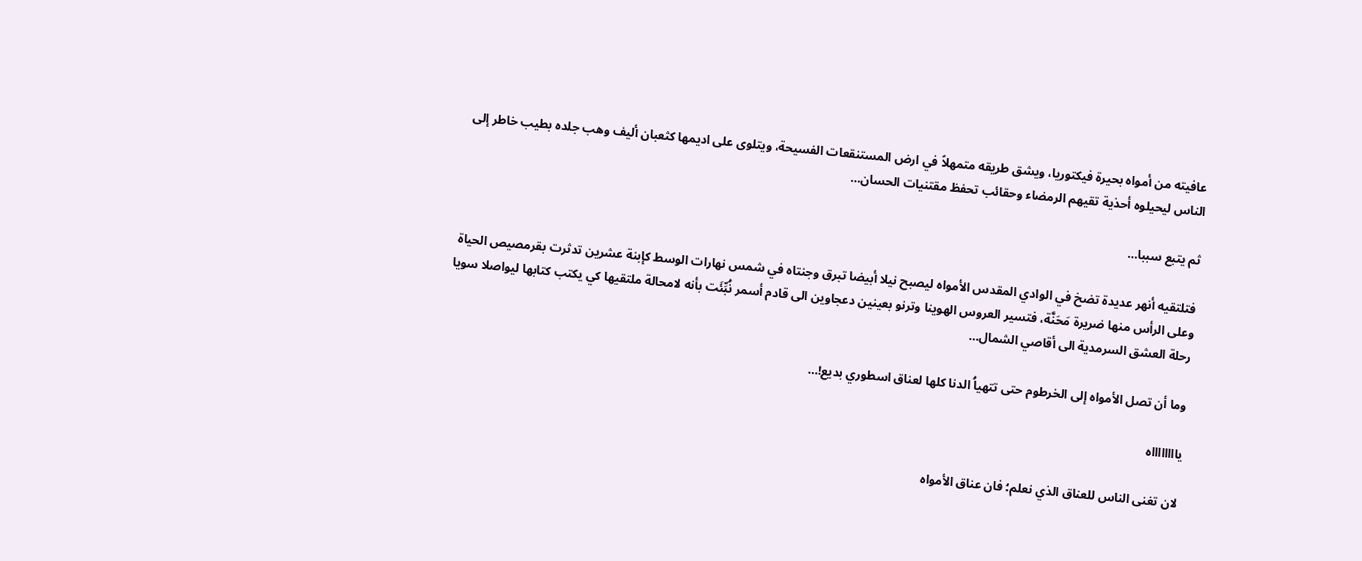عافيته من أمواه بحيرة فيكتوريا، ويشق طريقه متمهلاً في ارض المستنقعات الفسيحة، ويتلوى على اديمها كثعبان أليف وهب جلده بطيب خاطر إلى الناس ليحيلوه أحذية تقيهم الرمضاء وحقائب تحفظ مقتنيات الحسان…

ثم يتبع سببا…

فتلتقيه أنهر عديدة تضخ في الوادي المقدس الأمواه ليصبح نيلا أبيضا تبرق وجنتاه في شمس نهارات الوسط كإبنة عشرين تدثرت بقرمصيص الحياة وعلى الرأس منها ضريرة مَحَنَّة، فتسير العروس الهوينا وترنو بعينين دعجاوين الى قادم أسمر نُبِّئَت بأنه لامحالة ملتقيها كي يكتب كتابها ليواصلا سويا رحلة العشق السرمدية الى أقاصي الشمال…

وما أن تصل الأمواه إلى الخرطوم حتى تتهياُ الدنا كلها لعناق اسطوري بديع!…

يااااااااه

لان تغنى الناس للعناق الذي نعلم؛ فان عناق الأمواه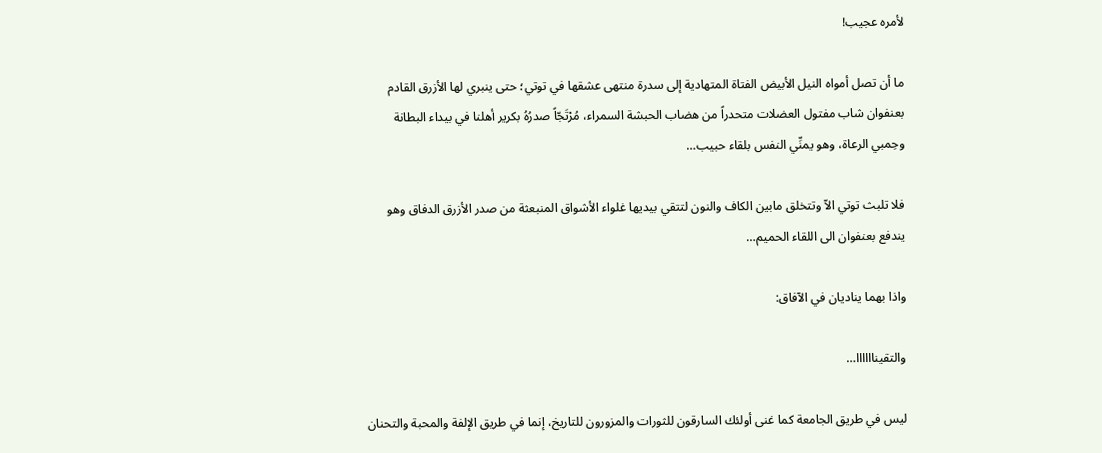لأمره عجيب!

ما أن تصل أمواه النيل الأبيض الفتاة المتهادية إلى سدرة منتهى عشقها في توتي؛ حتى ينبري لها الأزرق القادم بعنفوان شاب مفتول العضلات متحدراً من هضاب الحبشة السمراء، مُرْتَجّاً صدرُهُ بكرير أهلنا في بيداء البطانة وحِمبي الرعاة، وهو يمنِّي النفس بلقاء حبيب…

فلا تلبث توتي الاّ وتتخلق مابين الكاف والنون لتتقي بيديها غلواء الأشواق المنبعثة من صدر الأزرق الدفاق وهو يندفع بعنفوان الى اللقاء الحميم…

واذا بهما يناديان في الآفاق:

والتقيناااااا…

ليس في طريق الجامعة كما غنى أولئك السارقون للثورات والمزورون للتاريخ، إنما في طريق الإلفة والمحبة والتحنان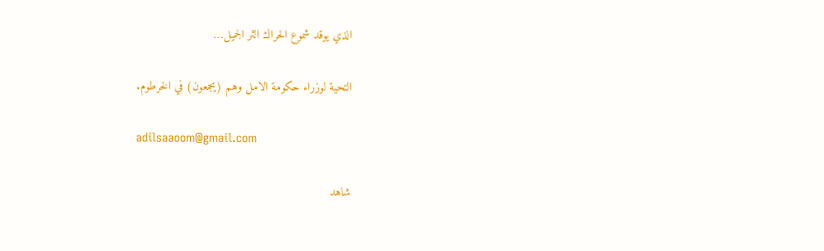الذي يوقد شموع الحراك الثر الجميل…

التحية لوزراء حكومة الامل وهم (يجمعون) في الخرطوم.

adilsaaoom@gmail.com

شاهد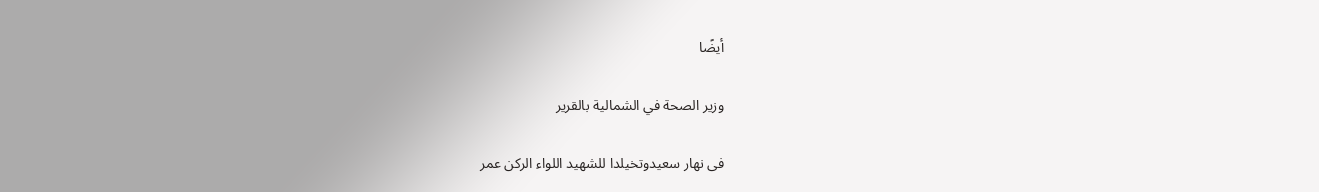أيضًا

وزير الصحة في الشمالية بالقرير

فى نهار سعيدوتخيلدا للشهيد اللواء الركن عمر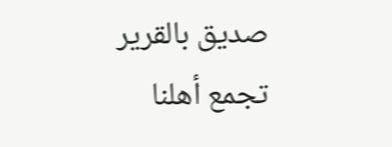صديق بالقرير تجمع أهلنا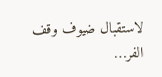لاستقبال ضيوف وقف الفر…